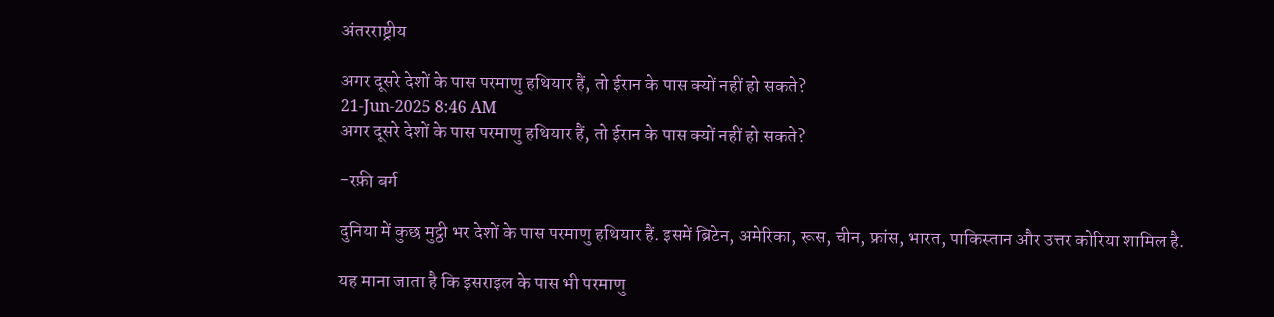अंतरराष्ट्रीय

अगर दूसरे देशों के पास परमाणु हथियार हैं, तो ईरान के पास क्यों नहीं हो सकते?
21-Jun-2025 8:46 AM
अगर दूसरे देशों के पास परमाणु हथियार हैं, तो ईरान के पास क्यों नहीं हो सकते?

-रफ़ी बर्ग

दुनिया में कुछ मुट्ठी भर देशों के पास परमाणु हथियार हैं. इसमें ब्रिटेन, अमेरिका, रूस, चीन, फ्रांस, भारत, पाकिस्तान और उत्तर कोरिया शामिल है.

यह माना जाता है कि इसराइल के पास भी परमाणु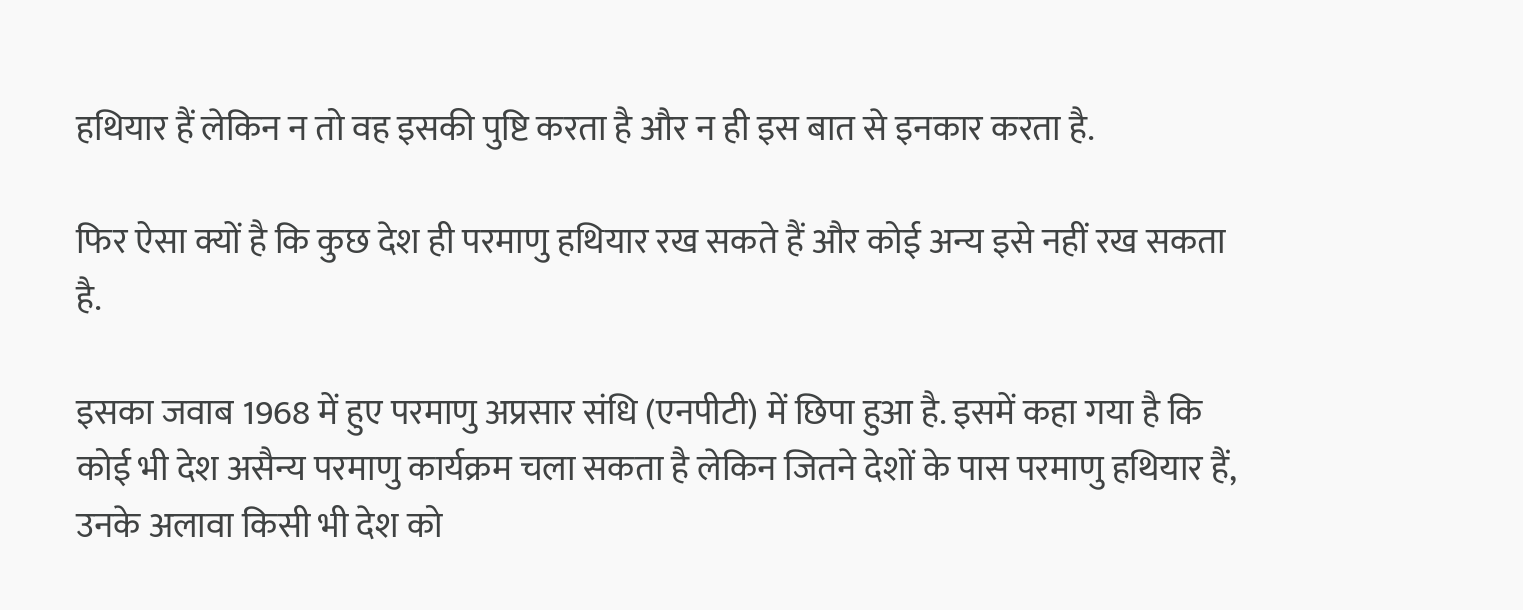हथियार हैं लेकिन न तो वह इसकी पुष्टि करता है और न ही इस बात से इनकार करता है.

फिर ऐसा क्यों है कि कुछ देश ही परमाणु हथियार रख सकते हैं और कोई अन्य इसे नहीं रख सकता है.

इसका जवाब 1968 में हुए परमाणु अप्रसार संधि (एनपीटी) में छिपा हुआ है. इसमें कहा गया है कि कोई भी देश असैन्य परमाणु कार्यक्रम चला सकता है लेकिन जितने देशों के पास परमाणु हथियार हैं, उनके अलावा किसी भी देश को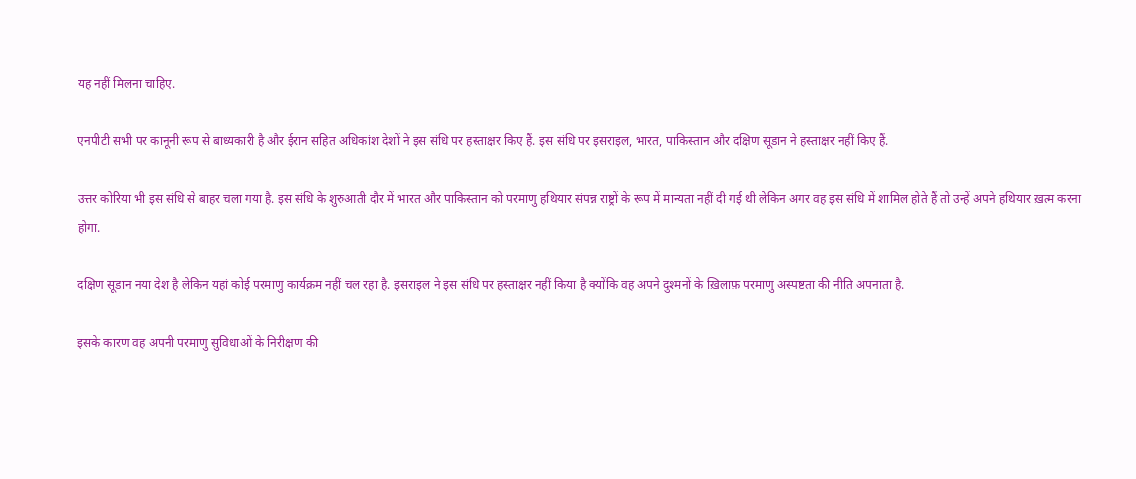यह नहीं मिलना चाहिए.

एनपीटी सभी पर कानूनी रूप से बाध्यकारी है और ईरान सहित अधिकांश देशों ने इस संधि पर हस्ताक्षर किए हैं. इस संधि पर इसराइल, भारत, पाकिस्तान और दक्षिण सूडान ने हस्ताक्षर नहीं किए हैं.

उत्तर कोरिया भी इस संधि से बाहर चला गया है. इस संधि के शुरुआती दौर में भारत और पाकिस्तान को परमाणु हथियार संपन्न राष्ट्रों के रूप में मान्यता नहीं दी गई थी लेकिन अगर वह इस संधि में शामिल होते हैं तो उन्हें अपने हथियार ख़त्म करना होगा.

दक्षिण सूडान नया देश है लेकिन यहां कोई परमाणु कार्यक्रम नहीं चल रहा है. इसराइल ने इस संधि पर हस्ताक्षर नहीं किया है क्योंकि वह अपने दुश्मनों के ख़िलाफ़ परमाणु अस्पष्टता की नीति अपनाता है.

इसके कारण वह अपनी परमाणु सुविधाओं के निरीक्षण की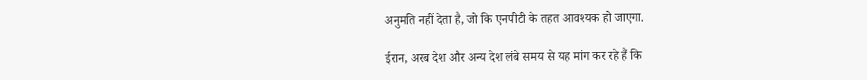अनुमति नहीं देता है, जो कि एनपीटी के तहत आवश्यक हो जाएगा.

ईरान, अरब देश और अन्य देश लंबे समय से यह मांग कर रहे हैं कि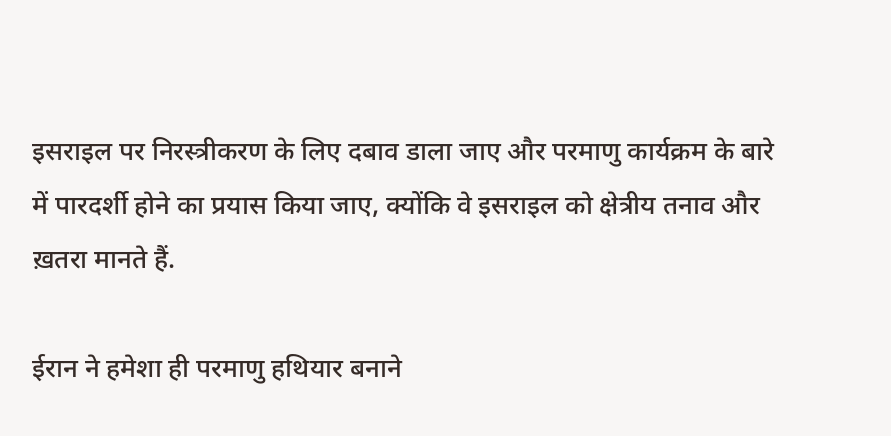इसराइल पर निरस्त्रीकरण के लिए दबाव डाला जाए और परमाणु कार्यक्रम के बारे में पारदर्शी होने का प्रयास किया जाए, क्योंकि वे इसराइल को क्षेत्रीय तनाव और ख़तरा मानते हैं.

ईरान ने हमेशा ही परमाणु हथियार बनाने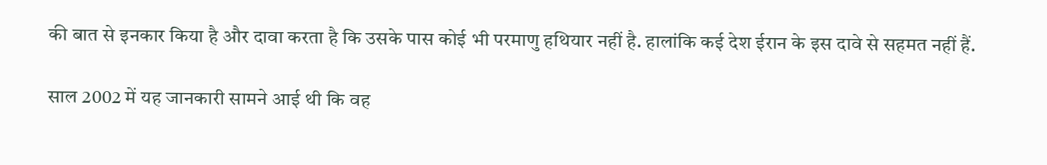की बात से इनकार किया है और दावा करता है कि उसके पास कोई भी परमाणु हथियार नहीं है. हालांकि कई देश ईरान के इस दावे से सहमत नहीं हैं.

साल 2002 में यह जानकारी सामने आई थी कि वह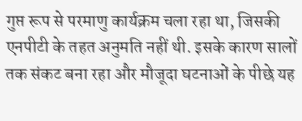गुप्त रूप से परमाणु कार्यक्रम चला रहा था, जिसकी एनपीटी के तहत अनुमति नहीं थी. इसके कारण सालों तक संकट बना रहा और मौजूदा घटनाओं के पीछे यह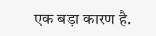एक बड़ा कारण है.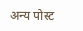अन्य पोस्ट